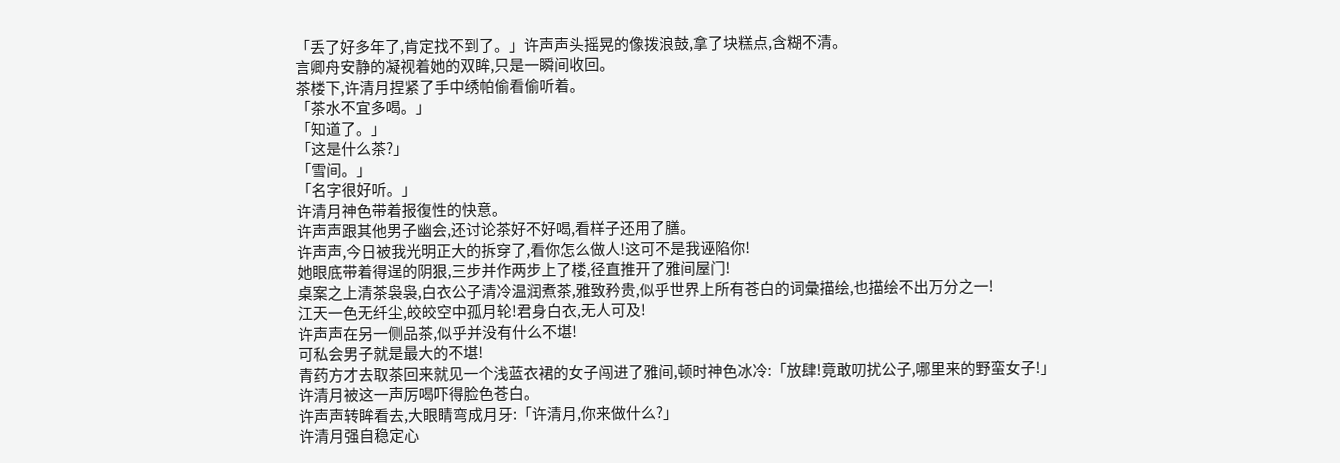「丢了好多年了,肯定找不到了。」许声声头摇晃的像拨浪鼓,拿了块糕点,含糊不清。
言卿舟安静的凝视着她的双眸,只是一瞬间收回。
茶楼下,许清月捏紧了手中绣帕偷看偷听着。
「茶水不宜多喝。」
「知道了。」
「这是什么茶?」
「雪间。」
「名字很好听。」
许清月神色带着报復性的快意。
许声声跟其他男子幽会,还讨论茶好不好喝,看样子还用了膳。
许声声,今日被我光明正大的拆穿了,看你怎么做人!这可不是我诬陷你!
她眼底带着得逞的阴狠,三步并作两步上了楼,径直推开了雅间屋门!
桌案之上清茶袅袅,白衣公子清冷温润煮茶,雅致矜贵,似乎世界上所有苍白的词彙描绘,也描绘不出万分之一!
江天一色无纤尘,皎皎空中孤月轮!君身白衣,无人可及!
许声声在另一侧品茶,似乎并没有什么不堪!
可私会男子就是最大的不堪!
青药方才去取茶回来就见一个浅蓝衣裙的女子闯进了雅间,顿时神色冰冷:「放肆!竟敢叨扰公子,哪里来的野蛮女子!」
许清月被这一声厉喝吓得脸色苍白。
许声声转眸看去,大眼睛弯成月牙:「许清月,你来做什么?」
许清月强自稳定心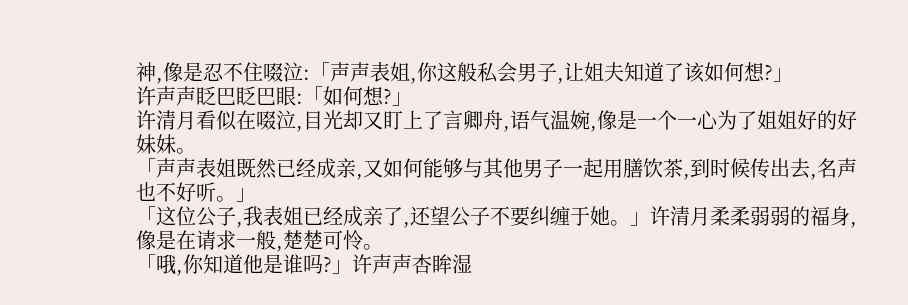神,像是忍不住啜泣:「声声表姐,你这般私会男子,让姐夫知道了该如何想?」
许声声眨巴眨巴眼:「如何想?」
许清月看似在啜泣,目光却又盯上了言卿舟,语气温婉,像是一个一心为了姐姐好的好妹妹。
「声声表姐既然已经成亲,又如何能够与其他男子一起用膳饮茶,到时候传出去,名声也不好听。」
「这位公子,我表姐已经成亲了,还望公子不要纠缠于她。」许清月柔柔弱弱的福身,像是在请求一般,楚楚可怜。
「哦,你知道他是谁吗?」许声声杏眸湿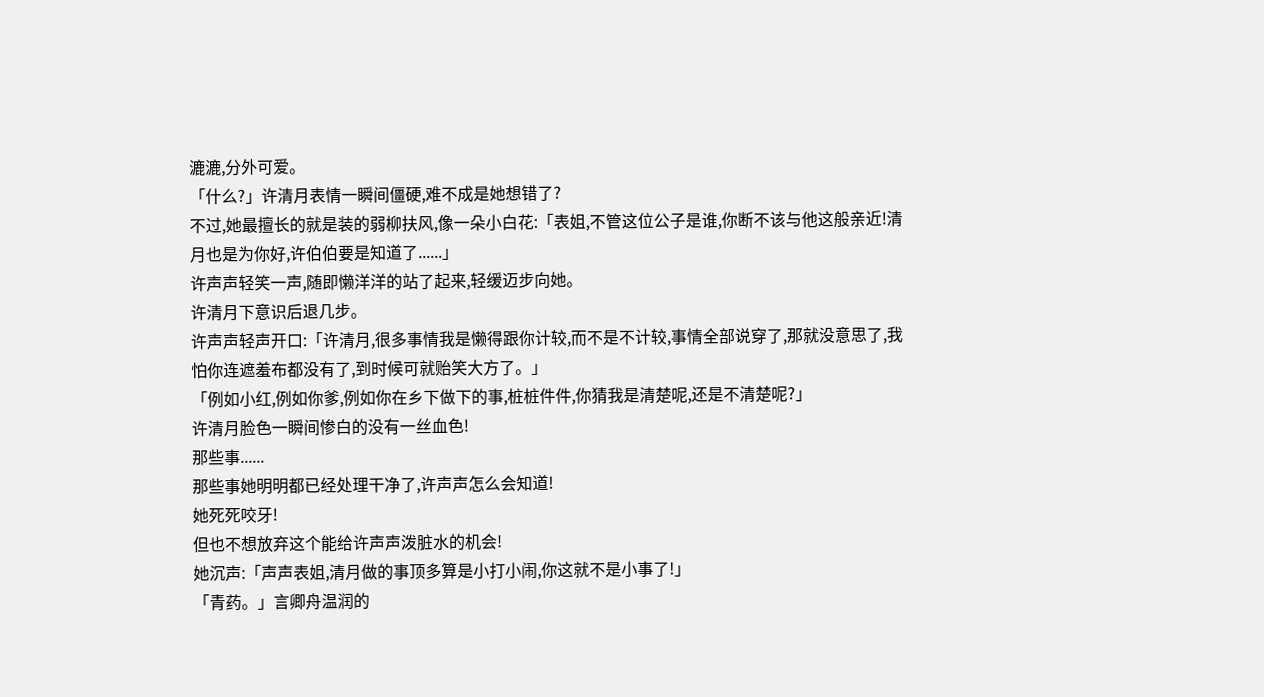漉漉,分外可爱。
「什么?」许清月表情一瞬间僵硬,难不成是她想错了?
不过,她最擅长的就是装的弱柳扶风,像一朵小白花:「表姐,不管这位公子是谁,你断不该与他这般亲近!清月也是为你好,许伯伯要是知道了......」
许声声轻笑一声,随即懒洋洋的站了起来,轻缓迈步向她。
许清月下意识后退几步。
许声声轻声开口:「许清月,很多事情我是懒得跟你计较,而不是不计较,事情全部说穿了,那就没意思了,我怕你连遮羞布都没有了,到时候可就贻笑大方了。」
「例如小红,例如你爹,例如你在乡下做下的事,桩桩件件,你猜我是清楚呢,还是不清楚呢?」
许清月脸色一瞬间惨白的没有一丝血色!
那些事......
那些事她明明都已经处理干净了,许声声怎么会知道!
她死死咬牙!
但也不想放弃这个能给许声声泼脏水的机会!
她沉声:「声声表姐,清月做的事顶多算是小打小闹,你这就不是小事了!」
「青药。」言卿舟温润的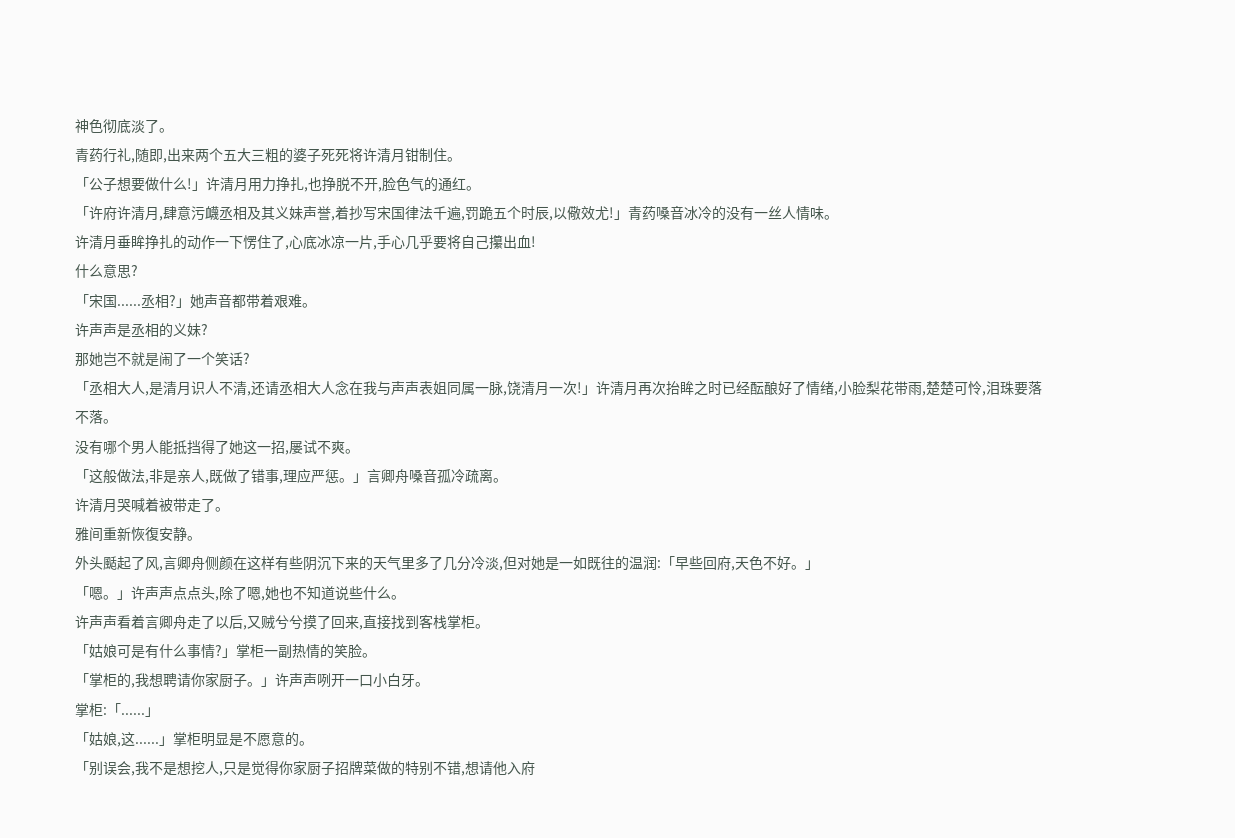神色彻底淡了。
青药行礼,随即,出来两个五大三粗的婆子死死将许清月钳制住。
「公子想要做什么!」许清月用力挣扎,也挣脱不开,脸色气的通红。
「许府许清月,肆意污衊丞相及其义妹声誉,着抄写宋国律法千遍,罚跪五个时辰,以儆效尤!」青药嗓音冰冷的没有一丝人情味。
许清月垂眸挣扎的动作一下愣住了,心底冰凉一片,手心几乎要将自己攥出血!
什么意思?
「宋国......丞相?」她声音都带着艰难。
许声声是丞相的义妹?
那她岂不就是闹了一个笑话?
「丞相大人,是清月识人不清,还请丞相大人念在我与声声表姐同属一脉,饶清月一次!」许清月再次抬眸之时已经酝酿好了情绪,小脸梨花带雨,楚楚可怜,泪珠要落不落。
没有哪个男人能抵挡得了她这一招,屡试不爽。
「这般做法,非是亲人,既做了错事,理应严惩。」言卿舟嗓音孤冷疏离。
许清月哭喊着被带走了。
雅间重新恢復安静。
外头颳起了风,言卿舟侧颜在这样有些阴沉下来的天气里多了几分冷淡,但对她是一如既往的温润:「早些回府,天色不好。」
「嗯。」许声声点点头,除了嗯,她也不知道说些什么。
许声声看着言卿舟走了以后,又贼兮兮摸了回来,直接找到客栈掌柜。
「姑娘可是有什么事情?」掌柜一副热情的笑脸。
「掌柜的,我想聘请你家厨子。」许声声咧开一口小白牙。
掌柜:「......」
「姑娘,这......」掌柜明显是不愿意的。
「别误会,我不是想挖人,只是觉得你家厨子招牌菜做的特别不错,想请他入府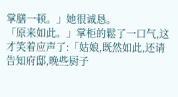掌膳一顿。」她很诚恳。
「原来如此。」掌柜的鬆了一口气,这才笑着应声了:「姑娘,既然如此,还请告知府邸,晚些厨子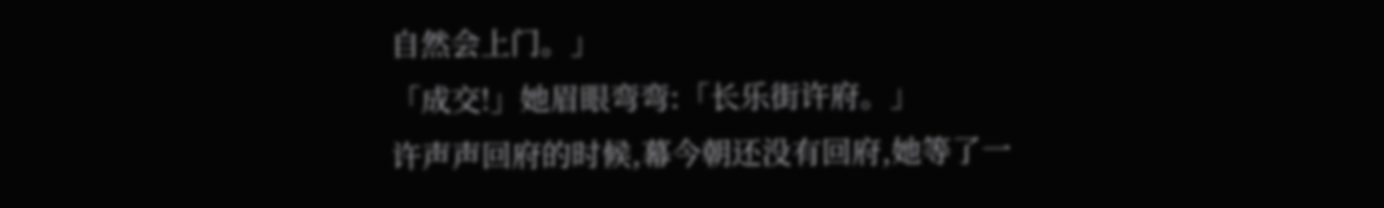自然会上门。」
「成交!」她眉眼弯弯:「长乐街许府。」
许声声回府的时候,幕今朝还没有回府,她等了一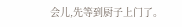会儿,先等到厨子上门了。